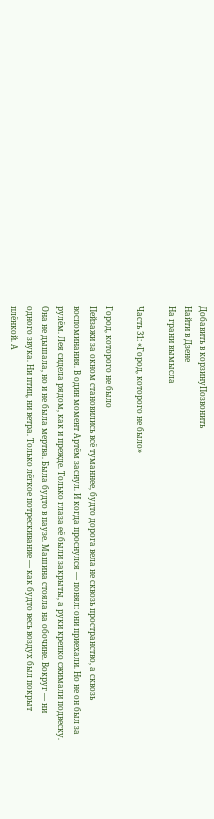Добавить в корзинуПозвонить
Найти в Дзене
На грани вымысла

Часть 31: «Город, которого не было»

Город, которого не было
Пейзажи за окном становились всё туманнее, будто дорога вела не сквозь пространство, а сквозь воспоминания. В один момент Артём заснул. И когда проснулся — понял: они приехали. Но не он был за рулём. Лея сидела рядом, как и прежде. Только глаза её были закрыты, а руки крепко сжимали подвеску. Она не дышала, но и не была мертва. Была будто в паузе. Машина стояла на обочине. Вокруг — ни одного звука. Ни птиц, ни ветра. Только лёгкое потрескивание — как будто весь воздух был покрыт плёнкой. А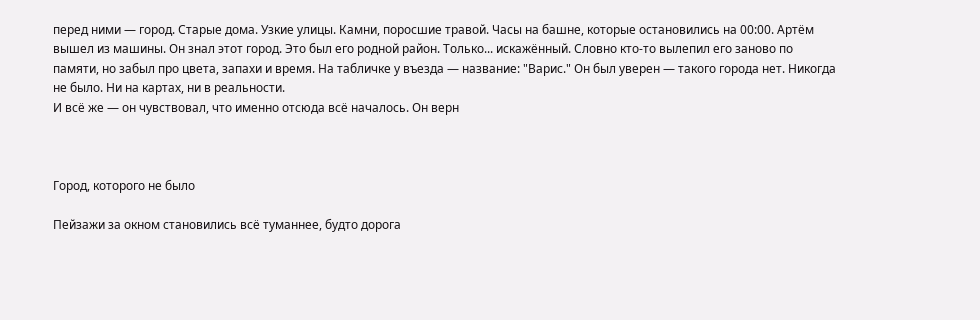перед ними — город. Старые дома. Узкие улицы. Камни, поросшие травой. Часы на башне, которые остановились на 00:00. Артём вышел из машины. Он знал этот город. Это был его родной район. Только... искажённый. Словно кто-то вылепил его заново по памяти, но забыл про цвета, запахи и время. На табличке у въезда — название: "Варис." Он был уверен — такого города нет. Никогда не было. Ни на картах, ни в реальности.
И всё же — он чувствовал, что именно отсюда всё началось. Он верн



Город, которого не было

Пейзажи за окном становились всё туманнее, будто дорога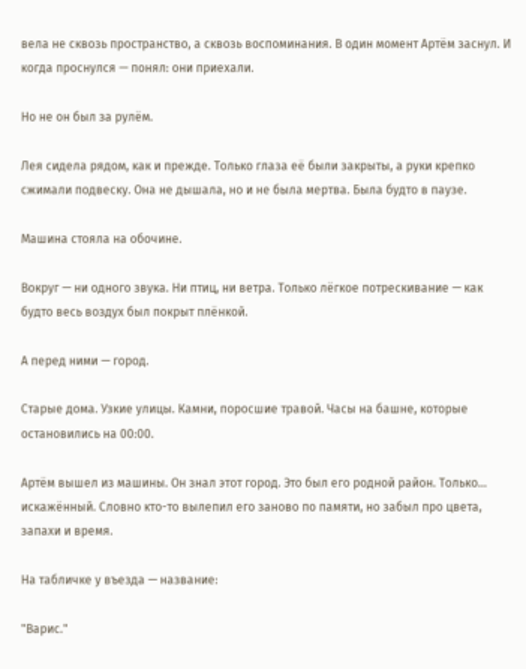вела не сквозь пространство, а сквозь воспоминания. В один момент Артём заснул. И когда проснулся — понял: они приехали.

Но не он был за рулём.

Лея сидела рядом, как и прежде. Только глаза её были закрыты, а руки крепко сжимали подвеску. Она не дышала, но и не была мертва. Была будто в паузе.

Машина стояла на обочине.

Вокруг — ни одного звука. Ни птиц, ни ветра. Только лёгкое потрескивание — как будто весь воздух был покрыт плёнкой.

А перед ними — город.

Старые дома. Узкие улицы. Камни, поросшие травой. Часы на башне, которые остановились на 00:00.

Артём вышел из машины. Он знал этот город. Это был его родной район. Только... искажённый. Словно кто-то вылепил его заново по памяти, но забыл про цвета, запахи и время.

На табличке у въезда — название:

"Варис."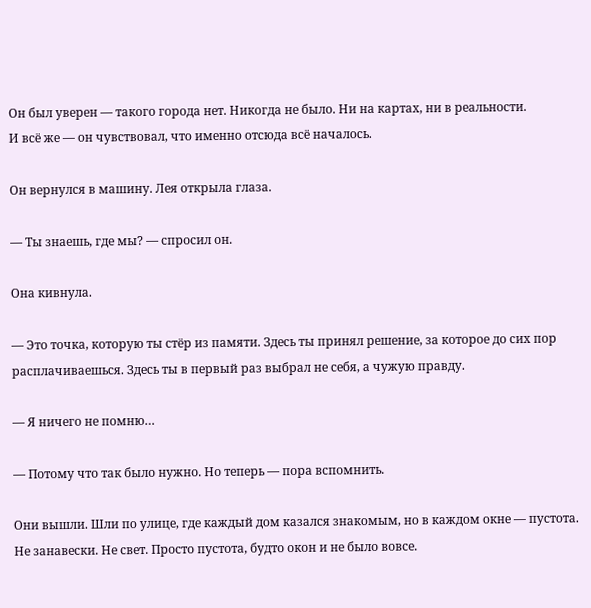Он был уверен — такого города нет. Никогда не было. Ни на картах, ни в реальности.
И всё же — он чувствовал, что именно отсюда всё началось.

Он вернулся в машину. Лея открыла глаза.

— Ты знаешь, где мы? — спросил он.

Она кивнула.

— Это точка, которую ты стёр из памяти. Здесь ты принял решение, за которое до сих пор расплачиваешься. Здесь ты в первый раз выбрал не себя, а чужую правду.

— Я ничего не помню…

— Потому что так было нужно. Но теперь — пора вспомнить.

Они вышли. Шли по улице, где каждый дом казался знакомым, но в каждом окне — пустота. Не занавески. Не свет. Просто пустота, будто окон и не было вовсе.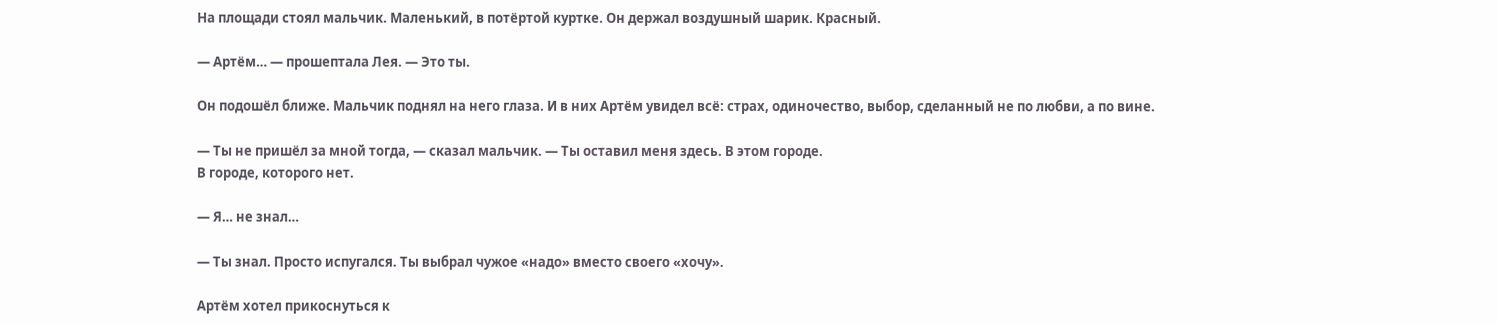На площади стоял мальчик. Маленький, в потёртой куртке. Он держал воздушный шарик. Красный.

— Артём… — прошептала Лея. — Это ты.

Он подошёл ближе. Мальчик поднял на него глаза. И в них Артём увидел всё: страх, одиночество, выбор, сделанный не по любви, а по вине.

— Ты не пришёл за мной тогда, — сказал мальчик. — Ты оставил меня здесь. В этом городе.
В городе, которого нет.

— Я… не знал…

— Ты знал. Просто испугался. Ты выбрал чужое «надо» вместо своего «хочу».

Артём хотел прикоснуться к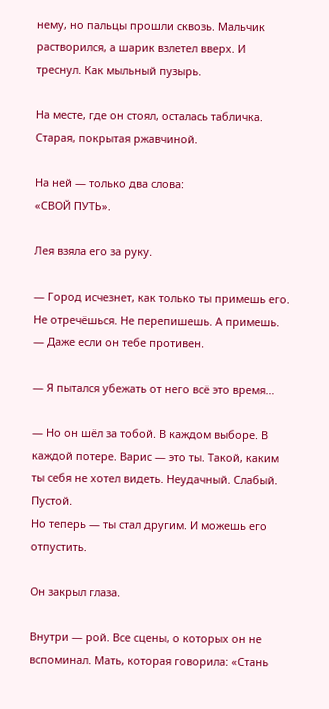нему, но пальцы прошли сквозь. Мальчик растворился, а шарик взлетел вверх. И треснул. Как мыльный пузырь.

На месте, где он стоял, осталась табличка. Старая, покрытая ржавчиной.

На ней — только два слова:
«СВОЙ ПУТЬ».

Лея взяла его за руку.

— Город исчезнет, как только ты примешь его. Не отречёшься. Не перепишешь. А примешь.
— Даже если он тебе противен.

— Я пытался убежать от него всё это время…

— Но он шёл за тобой. В каждом выборе. В каждой потере. Варис — это ты. Такой, каким ты себя не хотел видеть. Неудачный. Слабый. Пустой.
Но теперь — ты стал другим. И можешь его отпустить.

Он закрыл глаза.

Внутри — рой. Все сцены, о которых он не вспоминал. Мать, которая говорила: «Стань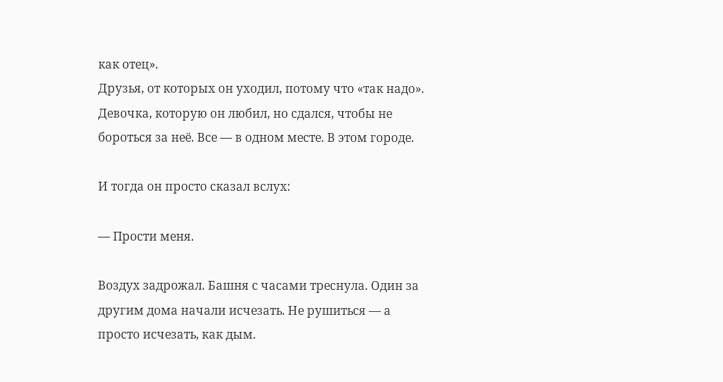как отец».
Друзья, от которых он уходил, потому что «так надо». Девочка, которую он любил, но сдался, чтобы не бороться за неё. Все — в одном месте. В этом городе.

И тогда он просто сказал вслух:

— Прости меня.

Воздух задрожал. Башня с часами треснула. Один за другим дома начали исчезать. Не рушиться — а просто исчезать, как дым.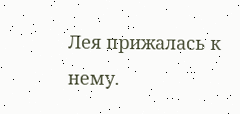Лея прижалась к нему.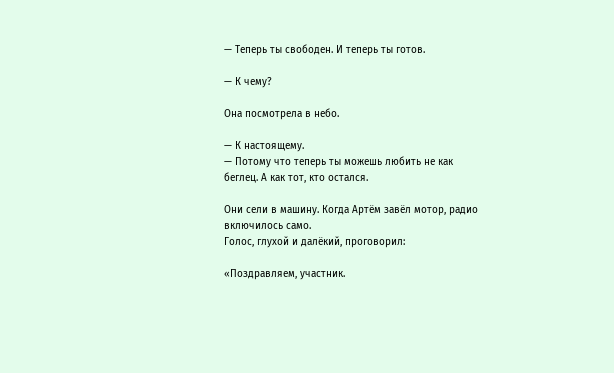— Теперь ты свободен. И теперь ты готов.

— К чему?

Она посмотрела в небо.

— К настоящему.
— Потому что теперь ты можешь любить не как беглец. А как тот, кто остался.

Они сели в машину. Когда Артём завёл мотор, радио включилось само.
Голос, глухой и далёкий, проговорил:

«Поздравляем, участник.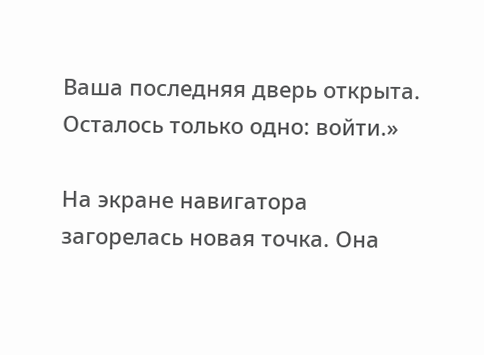Ваша последняя дверь открыта. Осталось только одно: войти.»

На экране навигатора загорелась новая точка. Она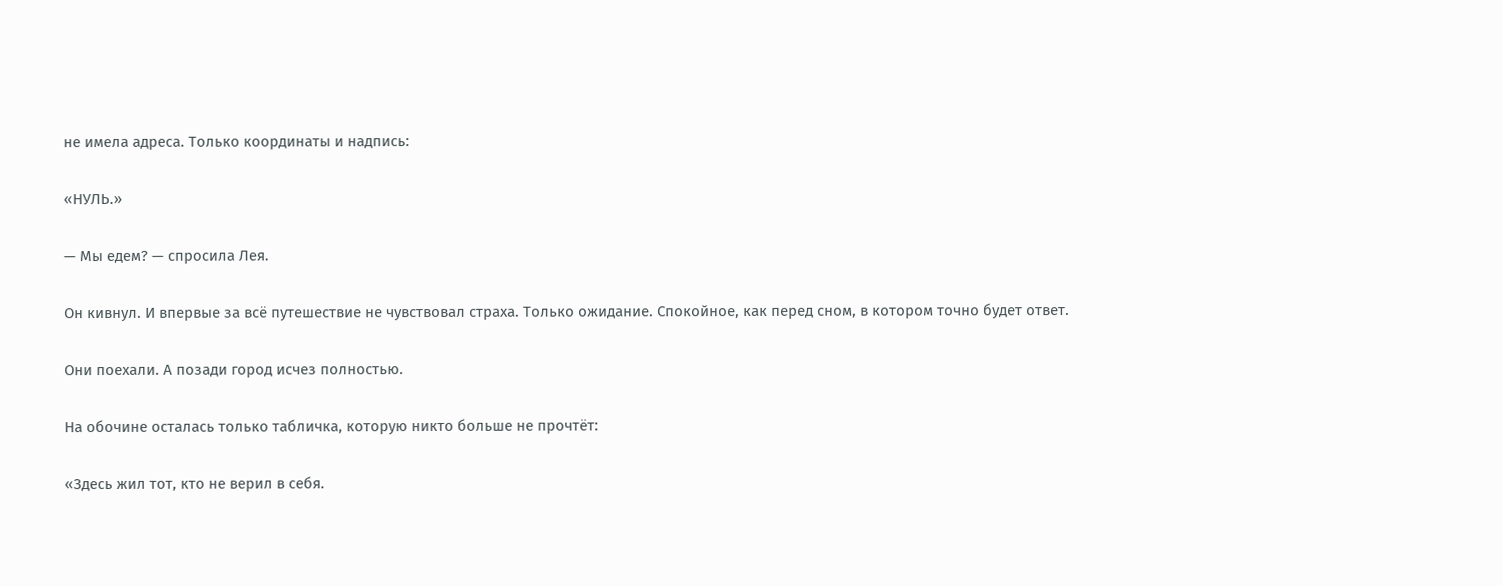не имела адреса. Только координаты и надпись:

«НУЛЬ.»

— Мы едем? — спросила Лея.

Он кивнул. И впервые за всё путешествие не чувствовал страха. Только ожидание. Спокойное, как перед сном, в котором точно будет ответ.

Они поехали. А позади город исчез полностью.

На обочине осталась только табличка, которую никто больше не прочтёт:

«Здесь жил тот, кто не верил в себя.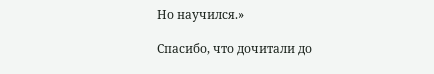Но научился.»

Спасибо, что дочитали до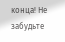конца! Не забудьте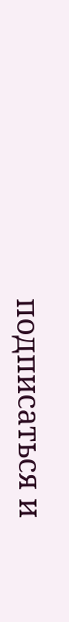подписаться и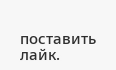поставить лайк.